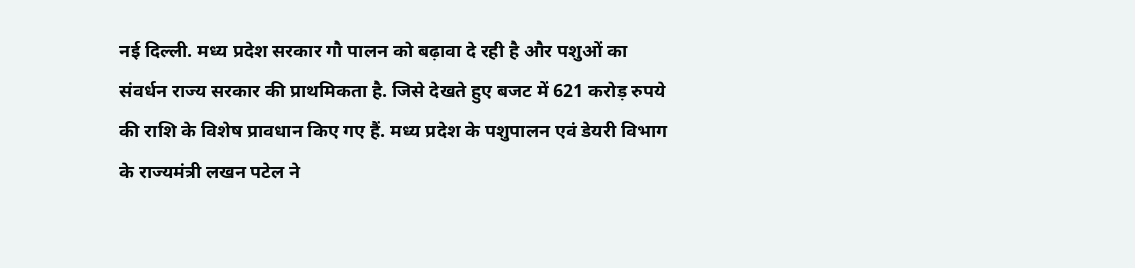नई दिल्ली. मध्य प्रदेश सरकार गौ पालन को बढ़ावा दे रही है और पशुओं का संवर्धन राज्य सरकार की प्राथमिकता है. जिसे देखते हुए बजट में 621 करोड़ रुपये की राशि के विशेष प्रावधान किए गए हैं. मध्य प्रदेश के पशुपालन एवं डेयरी विभाग के राज्यमंत्री लखन पटेल ने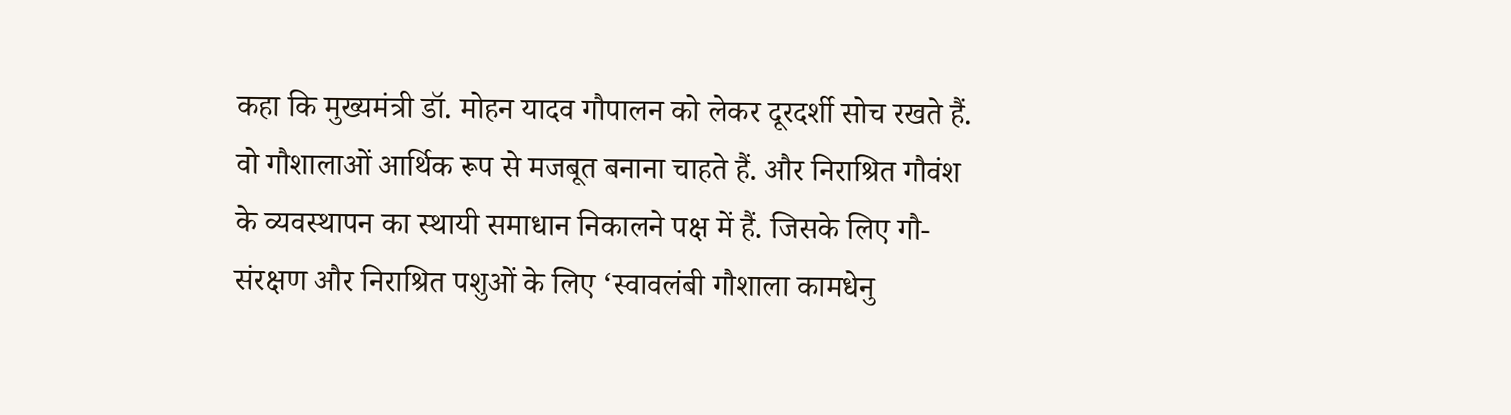कहा कि मुख्यमंत्री डॉ. मोहन यादव गौपालन को लेकर दूरदर्शी सोच रखते हैं. वो गौशालाओं आर्थिक रूप से मजबूत बनाना चाहते हैं. और निराश्रित गौवंश के व्यवस्थापन का स्थायी समाधान निकालने पक्ष में हैं. जिसके लिए गौ-संरक्षण और निराश्रित पशुओं के लिए ‘स्वावलंबी गौशाला कामधेनु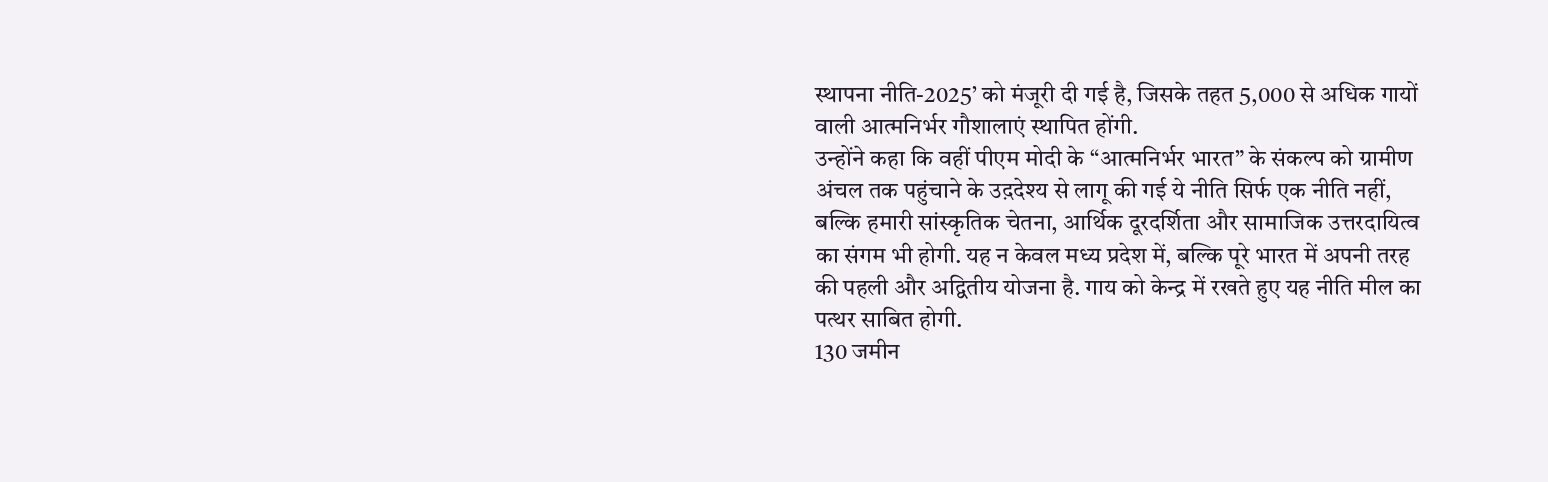स्थापना नीति-2025’ को मंजूरी दी गई है, जिसके तहत 5,000 से अधिक गायों वाली आत्मनिर्भर गौशालाएं स्थापित होंगी.
उन्होंने कहा कि वहीं पीएम मोदी के “आत्मनिर्भर भारत” के संकल्प को ग्रामीण अंचल तक पहुंचाने के उद़देश्य से लागू की गई ये नीति सिर्फ एक नीति नहीं, बल्कि हमारी सांस्कृतिक चेतना, आर्थिक दूरदर्शिता और सामाजिक उत्तरदायित्व का संगम भी होगी. यह न केवल मध्य प्रदेश में, बल्कि पूरे भारत में अपनी तरह की पहली और अद्वितीय योजना है. गाय को केन्द्र में रखते हुए यह नीति मील का पत्थर साबित होगी.
130 जमीन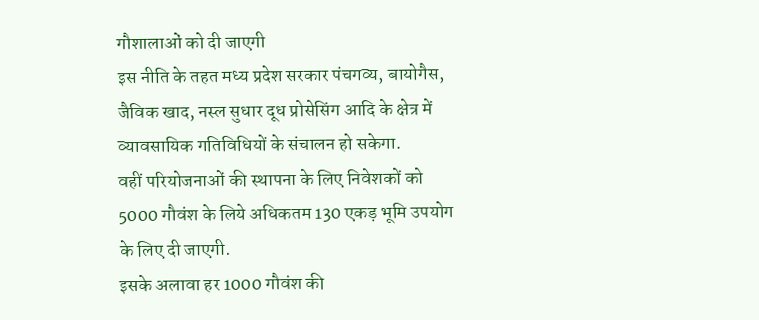गौशालाओं को दी जाएगी
इस नीति के तहत मध्य प्रदेश सरकार पंचगव्य, बायोगैस, जैविक खाद, नस्ल सुधार दूध प्रोसेसिंग आदि के क्षेत्र में व्यावसायिक गतिविधियों के संचालन हो सकेगा.
वहीं परियोजनाओं की स्थापना के लिए निवेशकों को 5000 गौवंश के लिये अधिकतम 130 एकड़ भूमि उपयोग के लिए दी जाएगी.
इसके अलावा हर 1000 गौवंश की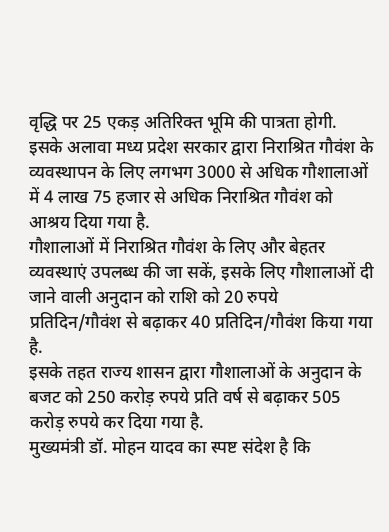वृद्धि पर 25 एकड़ अतिरिक्त भूमि की पात्रता होगी.
इसके अलावा मध्य प्रदेश सरकार द्वारा निराश्रित गौवंश के व्यवस्थापन के लिए लगभग 3000 से अधिक गौशालाओं में 4 लाख 75 हजार से अधिक निराश्रित गौवंश को आश्रय दिया गया है.
गौशालाओं में निराश्रित गौवंश के लिए और बेहतर व्यवस्थाएं उपलब्ध की जा सकें, इसके लिए गौशालाओं दी जाने वाली अनुदान को राशि को 20 रुपये प्रतिदिन/गौवंश से बढ़ाकर 40 प्रतिदिन/गौवंश किया गया है.
इसके तहत राज्य शासन द्वारा गौशालाओं के अनुदान के बजट को 250 करोड़ रुपये प्रति वर्ष से बढ़ाकर 505 करोड़ रुपये कर दिया गया है.
मुख्यमंत्री डॉ. मोहन यादव का स्पष्ट संदेश है कि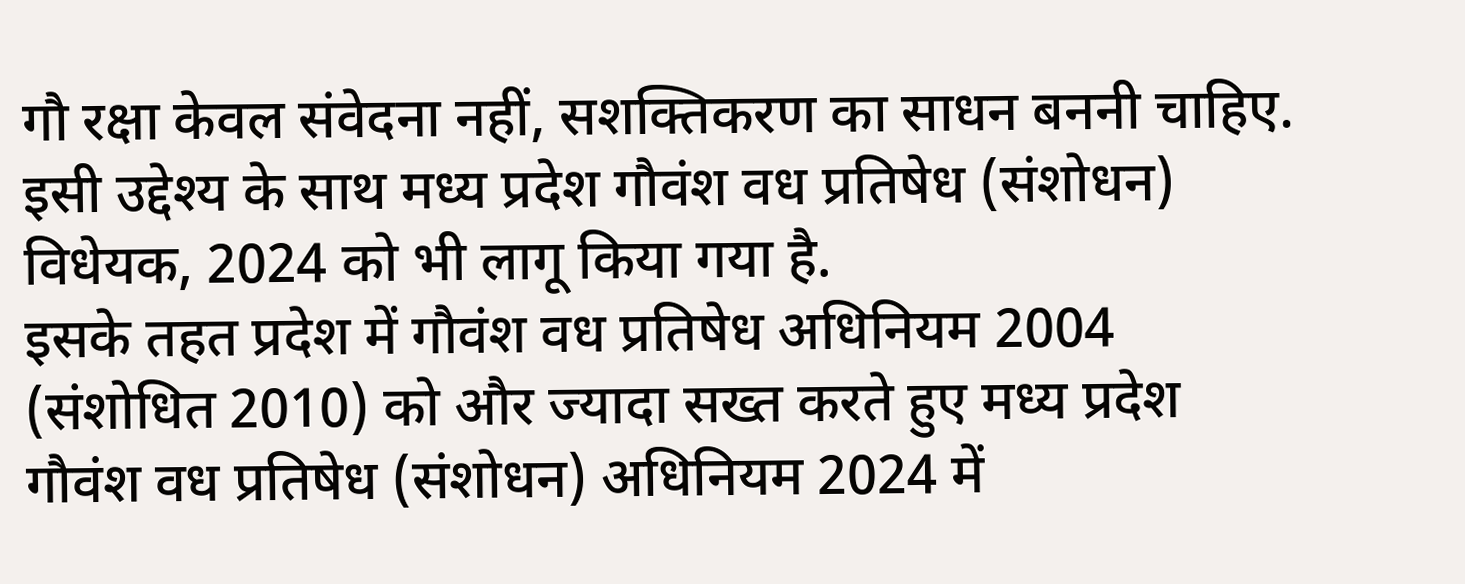गौ रक्षा केवल संवेदना नहीं, सशक्तिकरण का साधन बननी चाहिए.
इसी उद्देश्य के साथ मध्य प्रदेश गौवंश वध प्रतिषेध (संशोधन) विधेयक, 2024 को भी लागू किया गया है.
इसके तहत प्रदेश में गौवंश वध प्रतिषेध अधिनियम 2004 (संशोधित 2010) को और ज्यादा सख्त करते हुए मध्य प्रदेश गौवंश वध प्रतिषेध (संशोधन) अधिनियम 2024 में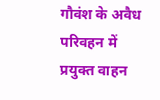गौवंश के अवैध परिवहन में प्रयुक्त वाहन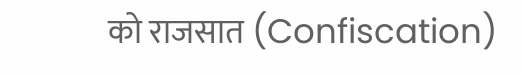को राजसात (Confiscation)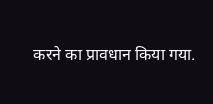करने का प्रावधान किया गया.